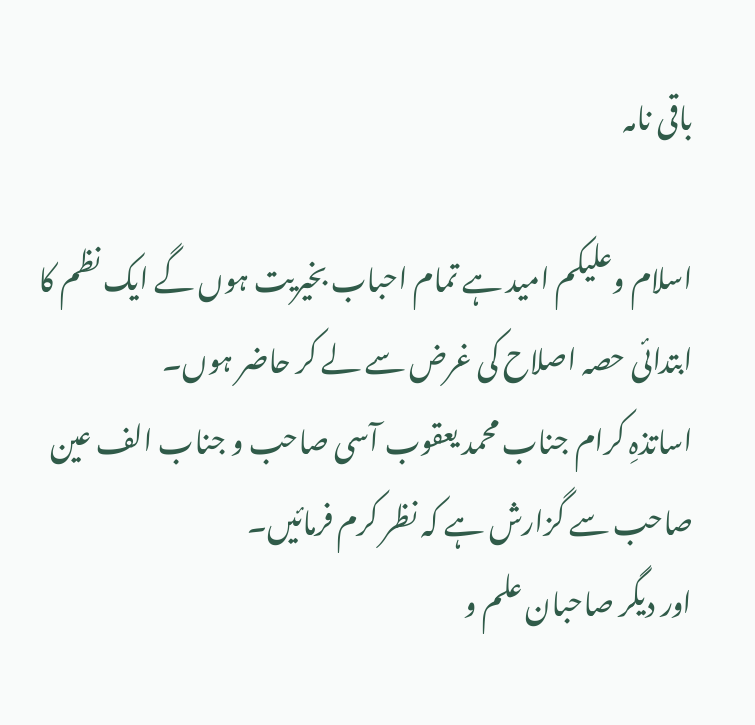باقی نامہ

اسلام وعلیکم امید ہے تمام احباب بخیریت ہوں گے ایک نظم کا ابتدائی حصہ اصلاح کی غرض سے لے کر حاضر ہوں۔
اساتذہِ کرام جناب محمد یعقوب آسی صاحب و جناب الف عین صاحب سے گزارش ہے کہ نظر کرم فرمائیں۔
اور دیگر صاحبان علم و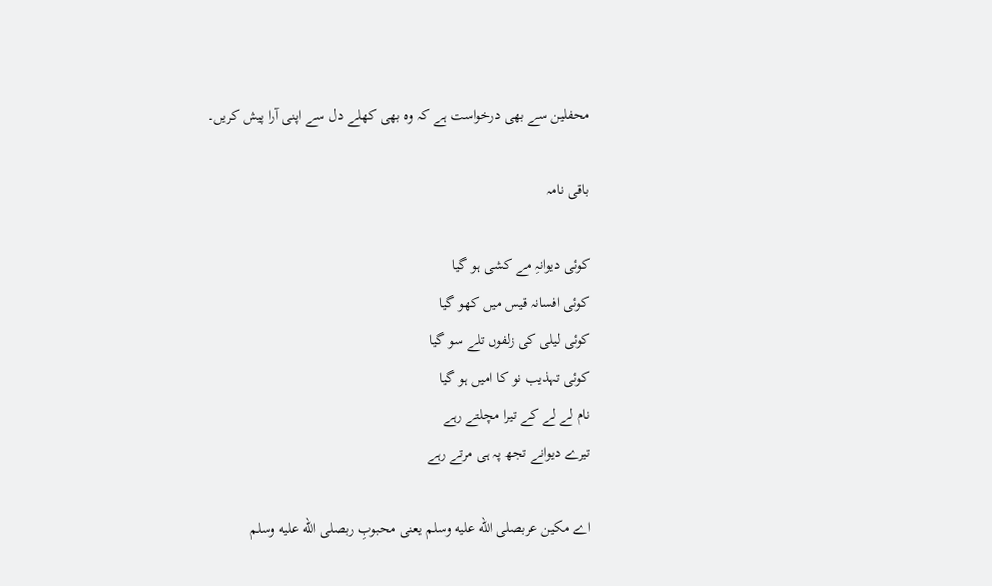محفلین سے بھی درخواست ہے کہ وہ بھی کھلے دل سے اپنی آرا پیش کریں۔

باقی نامہ

کوئی دیوانہِ مے کشی ہو گیا
کوئی افسانہ قیس میں کھو گیا
کوئی لیلی کی زلفوں تلے سو گیا
کوئی تہذیب نو کا امیں ہو گیا
نام لے لے کے تیرا مچلتے رہے
تیرے دیوانے تجھ پہ ہی مرتے رہے

اے مکین عربصلى الله عليه وسلم یعنی محبوبِ ربصلى الله عليه وسلم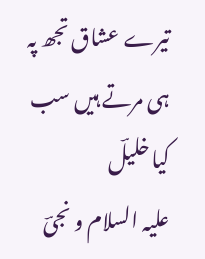تیرے عشاق تجھ پہ ہی مرتے ہیں سب
کیا خلیلؔ
علیہ السلام و نجیؔ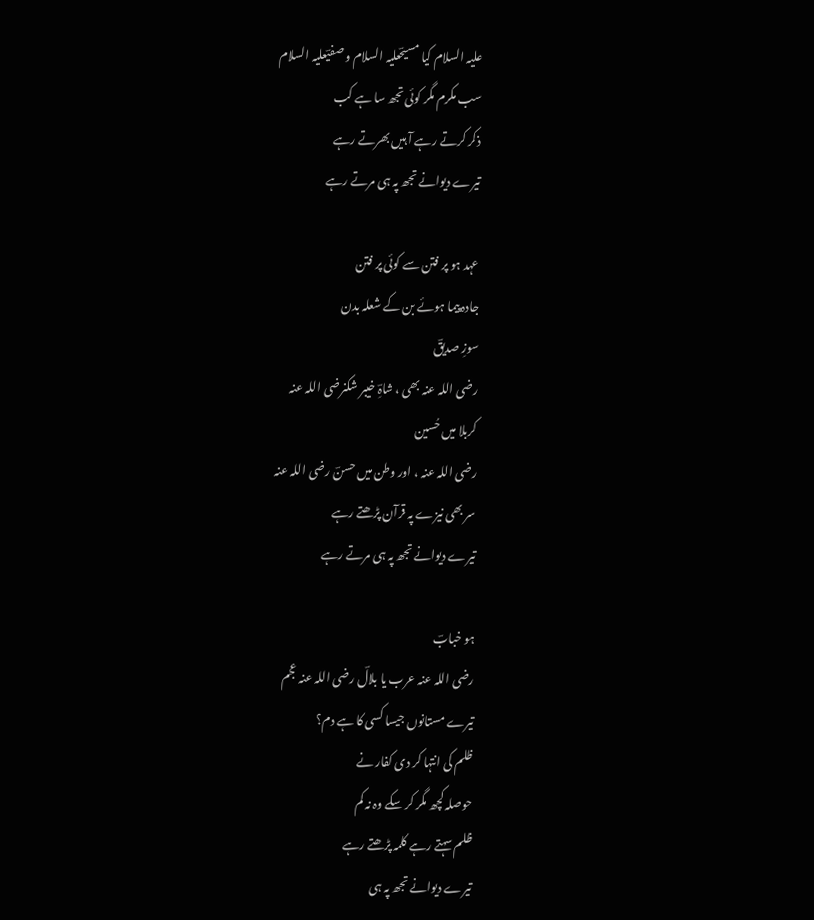علیہ السلام کیا مسیحؔعلیہ السلام و صفیؔعلیہ السلام
سب مکرم مگر کوئی تجھ سا ہے کب
ذکر کرتے رہے آ ہیں بھرتے رہے
تیرے دیوانے تجھ پہ ہی مرتے رہے

عہد ہو پر فتن سے کوئی پر فتن
جادہ پیما ہوئے بن کے شعلہ بدن
سوزِ صدیقؔ
رضی اللہ عنہ بھی ، شاہِؔ خیبر شکنرضی اللہ عنہ
کربلا میں حُسین
رضی اللہ عنہ ، اور وطن میں حسنؔ رضی اللہ عنہ
سر بھی نیزے پہ قرآن پڑھتے رہے
تیرے دیوانے تجھ پہ ہی مرتے رہے

ہو خبابؔ
رضی اللہ عنہ عرب یا بلالؔ رضی اللہ عنہ عجم
تیرے مستانوں جیسا کسی کا ہے دم؟
ظلم کی انتہا کر دی کفار نے
حوصلہ کچھ مگر کر سکے وہ نہ کم
ظلم سہتے رہے کلمہ پڑھتے رہے
تیرے دیوانے تجھ پہ ہی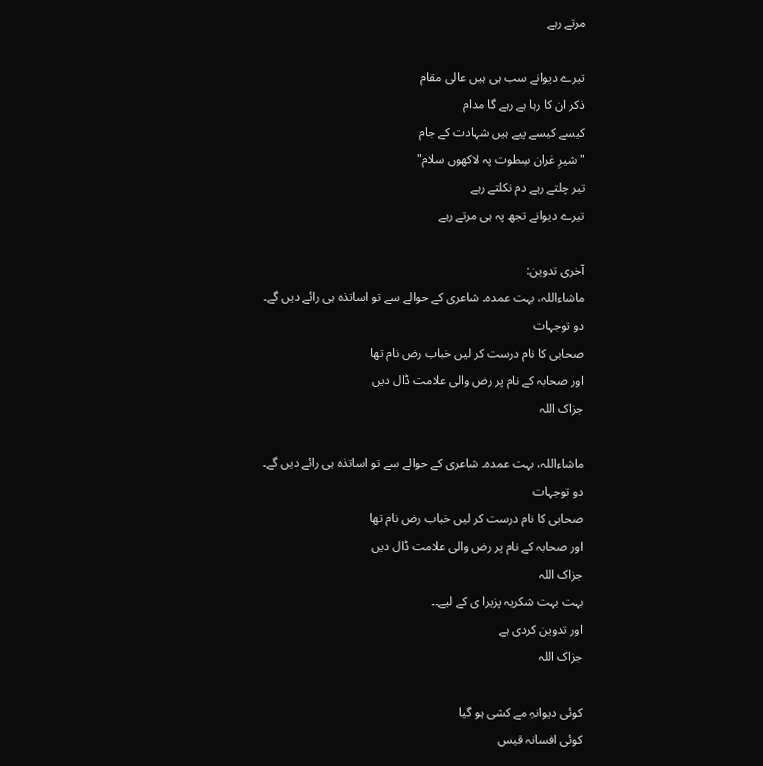مرتے رہے

تیرے دیوانے سب ہی ہیں عالی مقام
ذکر ان کا رہا ہے رہے گا مدام
کیسے کیسے پیے ہیں شہادت کے جام
"شیرِ غران سِطوت پہ لاکھوں سلام"
تیر چلتے رہے دم نکلتے رہے
تیرے دیوانے تجھ پہ ہی مرتے رہے

آخری تدوین:
ماشاءاللہ، بہت عمدہ۔ شاعری کے حوالے سے تو اساتذہ ہی رائے دیں گے۔
دو توجہات
صحابی کا نام درست کر لیں خباب رض نام تھا
اور صحابہ کے نام پر رض والی علامت ڈال دیں
جزاک اللہ

ماشاءاللہ، بہت عمدہ۔ شاعری کے حوالے سے تو اساتذہ ہی رائے دیں گے۔
دو توجہات
صحابی کا نام درست کر لیں خباب رض نام تھا
اور صحابہ کے نام پر رض والی علامت ڈال دیں
جزاک اللہ
بہت بہت شکریہ پزیرا ی کے لیے۔۔
اور تدوین کردی ہے
جزاک اللہ

کوئی دیوانہِ مے کشی ہو گیا
کوئی افسانہ قیس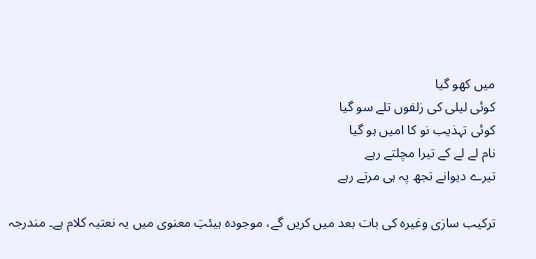میں کھو گیا
کوئی لیلی کی زلفوں تلے سو گیا
کوئی تہذیب نو کا امیں ہو گیا
نام لے لے کے تیرا مچلتے رہے
تیرے دیوانے تجھ پہ ہی مرتے رہے

ترکیب سازی وغیرہ کی بات بعد میں کریں گے، موجودہ ہیئتِ معنوی میں یہ نعتیہ کلام ہے۔ مندرجہ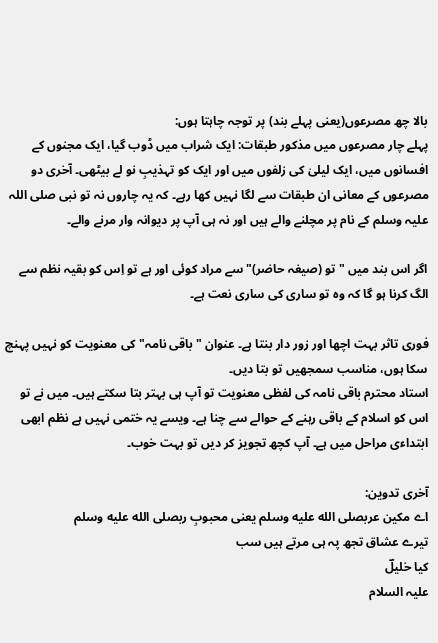بالا چھ مصرعوں(یعنی پہلے بند) پر توجہ چاہتا ہوں:
پہلے چار مصرعوں میں مذکور طبقات: ایک شراب میں ڈوب گیا، ایک مجنوں کے افسانوں میں، ایک لیلیٰ کی زلفوں میں اور ایک کو تہذیبِ نو لے بیٹھی۔ آخری دو مصرعوں کے معانی ان طبقات سے لگا نہیں کھا رہے۔ کہ یہ چاروں نہ تو نبی صلی اللہ علیہ وسلم کے نام پر مچلنے والے ہیں اور نہ ہی آپ پر دیوانہ وار مرنے والے۔

اگر اس بند میں "تو (صیغہ حاضر)" سے مراد کوئی اور ہے تو اِس کو بقیہ نظم سے الگ کرنا ہو گا کہ وہ تو ساری کی ساری نعت ہے۔

فوری تاثر بہت اچھا اور زور دار بنتا ہے۔ عنوان "باقی نامہ" کی معنویت کو نہیں پہنچ سکا ہوں، مناسب سمجھیں تو بتا دیں۔
استاد محترم باقی نامہ کی لفظی معنویت تو آپ ہی بہتر بتا سکتے ہیں۔ میں نے تو اس کو اسلام کے باقی رہنے کے حوالے سے چنا ہے۔ ویسے یہ ختمی نہیں ہے نظم ابھی ابتداءی مراحل میں ہے۔ آپ کچھ تجویز کر دیں تو بہت خوب۔

آخری تدوین:
اے مکین عربصلى الله عليه وسلم یعنی محبوبِ ربصلى الله عليه وسلم
تیرے عشاق تجھ پہ ہی مرتے ہیں سب
کیا خلیلؔ
علیہ السلام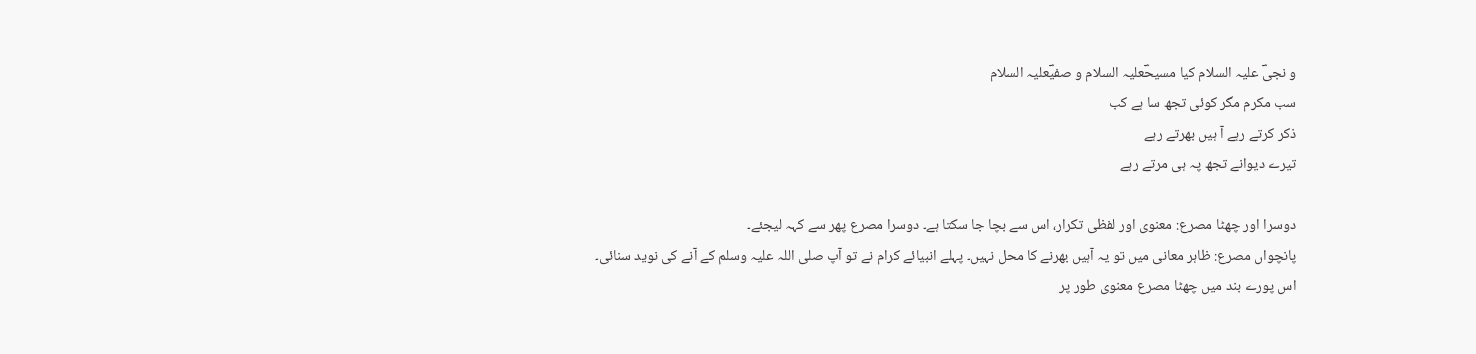و نجیؔ علیہ السلام کیا مسیحؔعلیہ السلام و صفیؔعلیہ السلام
سب مکرم مگر کوئی تجھ سا ہے کب
ذکر کرتے رہے آ ہیں بھرتے رہے
تیرے دیوانے تجھ پہ ہی مرتے رہے

دوسرا اور چھٹا مصرع: معنوی اور لفظی تکرار، اس سے بچا جا سکتا ہے۔ دوسرا مصرع پھر سے کہہ لیجئے۔
پانچواں مصرع: ظاہر معانی میں تو یہ آہیں بھرنے کا محل نہیں۔ پہلے انبیائے کرام نے تو آپ صلی اللہ علیہ وسلم کے آنے کی نوید سنائی۔
اس پورے بند میں چھٹا مصرع معنوی طور پر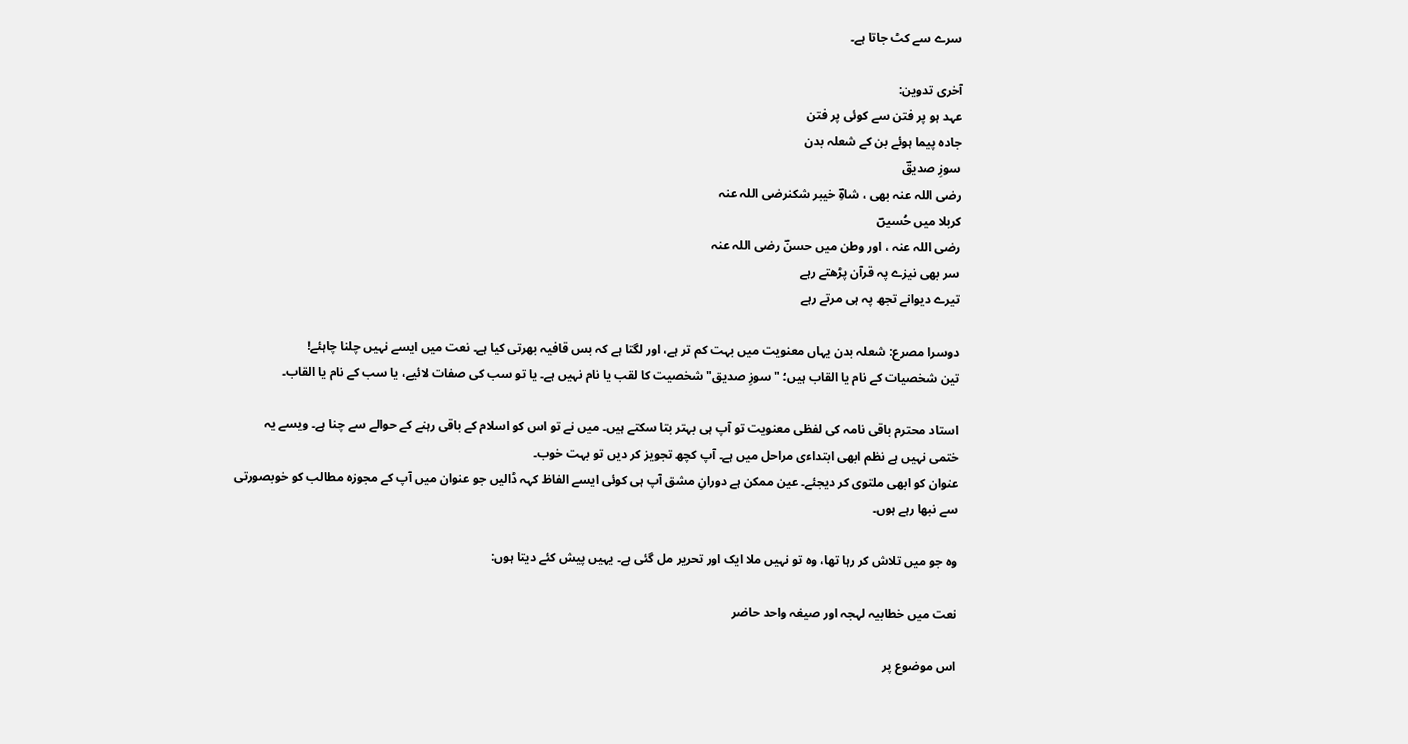سرے سے کٹ جاتا ہے۔

آخری تدوین:
عہد ہو پر فتن سے کوئی پر فتن
جادہ پیما ہوئے بن کے شعلہ بدن
سوزِ صدیقؔ
رضی اللہ عنہ بھی ، شاہِؔ خیبر شکنرضی اللہ عنہ
کربلا میں حُسیںؔ
رضی اللہ عنہ ، اور وطن میں حسنؔ رضی اللہ عنہ
سر بھی نیزے پہ قرآن پڑھتے رہے
تیرے دیوانے تجھ پہ ہی مرتے رہے

دوسرا مصرع: شعلہ بدن یہاں معنویت میں بہت کم تر ہے، اور لگتا ہے کہ بس قافیہ بھرتی کیا ہے۔ نعت میں ایسے نہیں چلنا چاہئے!
تین شخصیات کے نام یا القاب ہیں؛ "سوزِ صدیق" شخصیت کا لقب یا نام نہیں ہے۔ یا تو سب کی صفات لائیے، یا سب کے نام یا القاب۔

استاد محترم باقی نامہ کی لفظی معنویت تو آپ ہی بہتر بتا سکتے ہیں۔ میں نے تو اس کو اسلام کے باقی رہنے کے حوالے سے چنا ہے۔ ویسے یہ ختمی نہیں ہے نظم ابھی ابتداءی مراحل میں ہے۔ آپ کچھ تجویز کر دیں تو بہت خوب۔
عنوان کو ابھی ملتوی کر دیجئے۔ عین ممکن ہے دورانِ مشق آپ ہی کوئی ایسے الفاظ کہہ ڈالیں جو عنوان میں آپ کے مجوزہ مطالب کو خوبصورتی سے نبھا رہے ہوں۔

وہ جو میں تلاش کر رہا تھا، وہ تو نہیں ملا ایک اور تحریر مل گئی ہے۔ یہیں پیش کئے دیتا ہوں:

نعت میں خطابیہ لہجہ اور صیغہ واحد حاضر

اس موضوع پر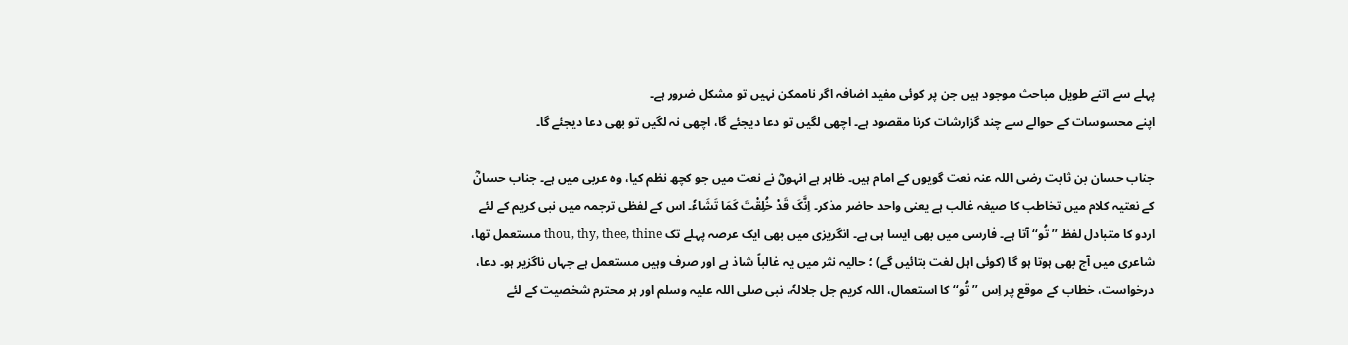پہلے سے اتنے طویل مباحث موجود ہیں جن پر کوئی مفید اضافہ اگر ناممکن نہیں تو مشکل ضرور ہے۔
اپنے محسوسات کے حوالے سے چند گزارشات کرنا مقصود ہے۔ اچھی لگیں تو دعا دیجئے گا، اچھی نہ لگیں تو بھی دعا دیجئے گا۔

جناب حسان بن ثابت رضی اللہ عنہ نعت گویوں کے امام ہیں۔ ظاہر ہے انہوںؓ نے نعت میں جو کچھ نظم کیا، وہ عربی میں ہے۔ جناب حسانؓ کے نعتیہ کلام میں تخاطب کا صیغہ غالب ہے یعنی واحد حاضر مذکر۔ اِنَّکَ قَدْ خُلِقْتَ کَمَا تَشَاءٗ۔ اس کے لفظی ترجمہ میں نبی کریم کے لئے اردو کا متبادل لفظ ’’تُو‘‘ آتا ہے۔ فارسی میں بھی ایسا ہی ہے۔ انگریزی میں بھی ایک عرصہ پہلے تک thou, thy, thee, thine مستعمل تھا، شاعری میں آج بھی ہوتا ہو گا (کوئی اہل لغت بتائیں گے) ؛ حالیہ نثر میں یہ غالباً شاذ ہے اور صرف وہیں مستعمل ہے جہاں ناگزیر ہو۔ دعا، درخواست، خطاب کے موقع پر اِس ’’تُو‘‘ کا استعمال، اللہ کریم جل جلالہٗ، نبی صلی اللہ علیہ وسلم اور ہر محترم شخصیت کے لئے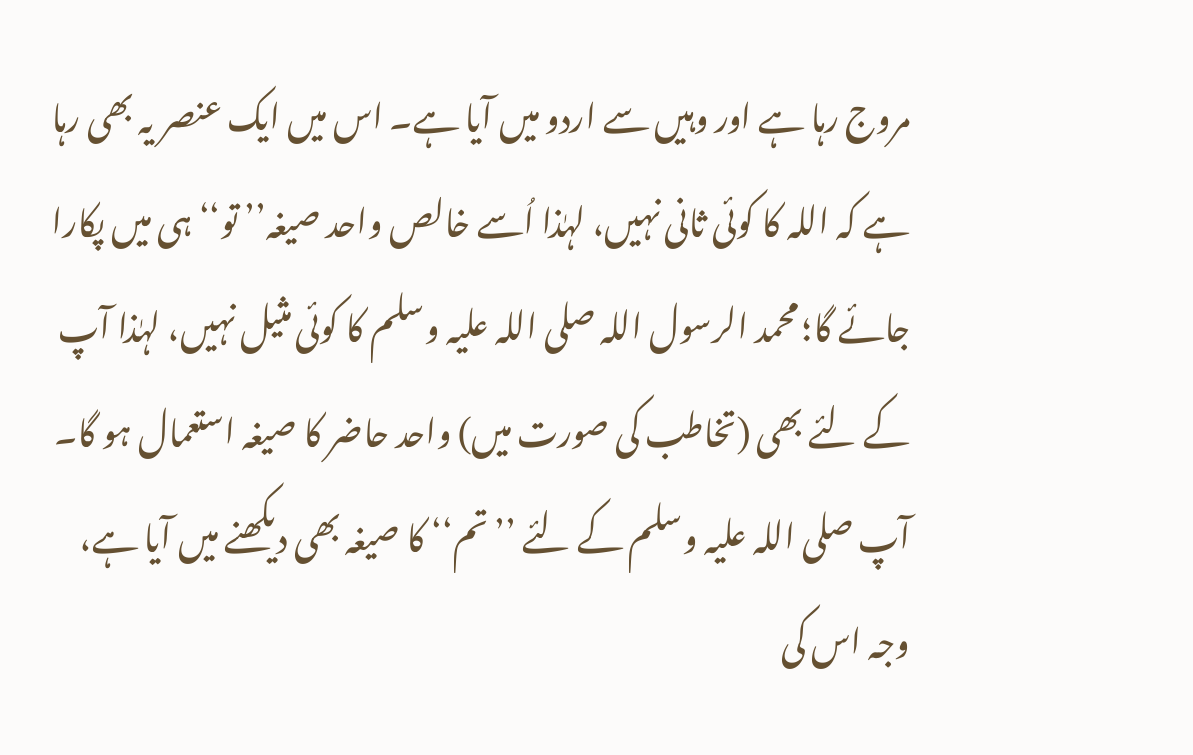مروج رہا ہے اور وہیں سے اردو میں آیا ہے۔ اس میں ایک عنصر یہ بھی رہا ہے کہ اللہ کا کوئی ثانی نہیں، لہٰذا اُسے خالص واحد صیغہ’’ تو‘‘ ہی میں پکارا جائے گا؛ محمد الرسول اللہ صلی اللہ علیہ وسلم کا کوئی مثیل نہیں، لہٰذا آپ کے لئے بھی (تخاطب کی صورت میں) واحد حاضر کا صیغہ استعمال ہو گا۔ آپ صلی اللہ علیہ وسلم کے لئے ’’تم‘‘ کا صیغہ بھی دیکھنے میں آیا ہے، وجہ اس کی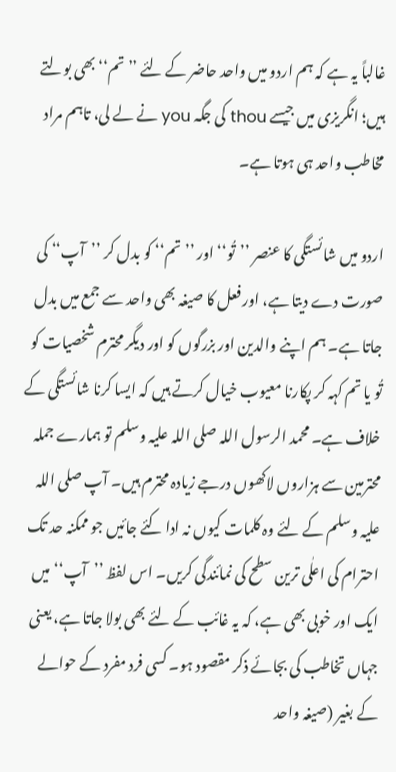غالباً یہ ہے کہ ہم اردو میں واحد حاضر کے لئے ’’تم‘‘ بھی بولتے ہیں؛ انگریزی میں جیسے thou کی جگہ you نے لے لی، تاہم مراد مخاطب واحد ہی ہوتا ہے۔

اردو میں شائستگی کا عنصر ’’تُو‘‘ اور ’’تم‘‘ کو بدل کر ’’آپ‘‘ کی صورت دے دیتا ہے، اور فعل کا صیغہ بھی واحد سے جمع میں بدل جاتا ہے۔ ہم اپنے والدین اور بزرگوں کو اور دیگر محترم شخصیات کو تُو یا تم کہہ کر پکارنا معیوب خیال کرتے ہیں کہ ایسا کرنا شائستگی کے خلاف ہے۔ محمد الرسول اللہ صلی اللہ علیہ وسلم تو ہمارے جملہ محترمین سے ہزاروں لاکھوں درجے زیادہ محترم ہیں۔ آپ صلی اللہ علیہ وسلم کے لئے وہ کلمات کیوں نہ ادا کئے جائیں جو ممکنہ حد تک احترام کی اعلٰی ترین سطح کی نمائندگی کریں۔ اس لفظ ’’آپ‘‘ میں ایک اور خوبی بھی ہے، کہ یہ غائب کے لئے بھی بولا جاتا ہے، یعنی جہاں تخاطب کی بجائے ذکر مقصود ہو۔ کسی فرد مفرد کے حوالے کے بغیر (صیغہ واحد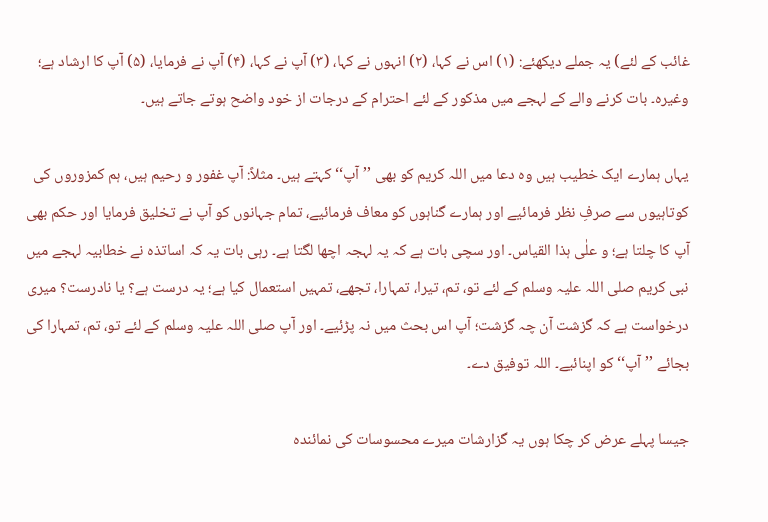غائب کے لئے) یہ جملے دیکھئے: (۱) اس نے کہا، (۲) انہوں نے کہا، (۳) آپ نے کہا، (۴) آپ نے فرمایا، (۵) آپ کا ارشاد ہے؛ وغیرہ۔ بات کرنے والے کے لہجے میں مذکور کے لئے احترام کے درجات از خود واضح ہوتے جاتے ہیں۔

یہاں ہمارے ایک خطیب ہیں وہ دعا میں اللہ کریم کو بھی ’’آپ‘‘ کہتے ہیں۔ مثلاً: آپ غفور و رحیم ہیں، ہم کمزوروں کی کوتاہیوں سے صرفِ نظر فرمائیے اور ہمارے گناہوں کو معاف فرمائیے، تمام جہانوں کو آپ نے تخلیق فرمایا اور حکم بھی آپ کا چلتا ہے؛ و علٰی ہذا القیاس۔ اور سچی بات ہے کہ یہ لہجہ اچھا لگتا ہے۔ رہی بات یہ کہ اساتذہ نے خطابیہ لہجے میں نبی کریم صلی اللہ علیہ وسلم کے لئے تو، تم، تیرا، تمہارا، تجھے، تمہیں استعمال کیا ہے؛ یہ درست ہے؟ یا نادرست؟ میری درخواست ہے کہ گزشت آن چہ گزشت؛ آپ اس بحث میں نہ پڑئیے۔ اور آپ صلی اللہ علیہ وسلم کے لئے تو، تم، تمہارا کی بجائے ’’آپ‘‘ کو اپنائیے۔ اللہ توفیق دے۔

جیسا پہلے عرض کر چکا ہوں یہ گزارشات میرے محسوسات کی نمائندہ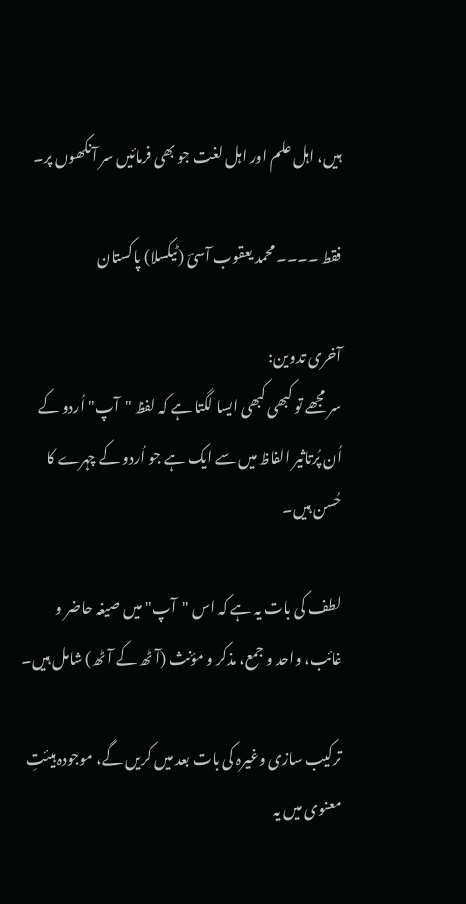ہیں، اہل علم اور اہل لغت جو بھی فرمائیں سر آنکھوں پر۔

فقط ۔۔۔۔ محمد یعقوب آسیؔ (ٹیکسلا) پاکستان

آخری تدوین:
سر مجھے تو کبھی کبھی ایسا لگتا ہے کہ لفظ "آپ" اُردو کے اُن پُرتاثیر الفاظ میں سے ایک ہے جو اُردو کے چہرے کا حُسن ہیں۔

لطف کی بات یہ ہے کہ اس "آپ" میں صیغہ حاضر و غائب، واحد و جمع، مذکر و مؤنث (آٹھ کے آٹھ) شامل ہیں۔

ترکیب سازی وغیرہ کی بات بعد میں کریں گے، موجودہ ہیئتِ معنوی میں یہ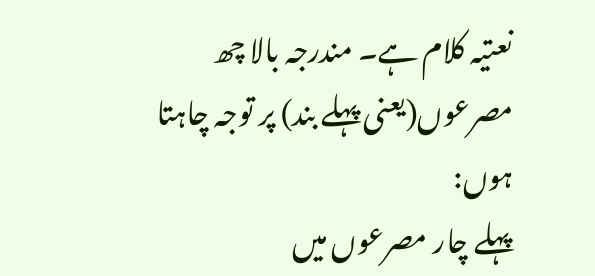نعتیہ کلام ہے۔ مندرجہ بالا چھ مصرعوں(یعنی پہلے بند) پر توجہ چاہتا ہوں:
پہلے چار مصرعوں میں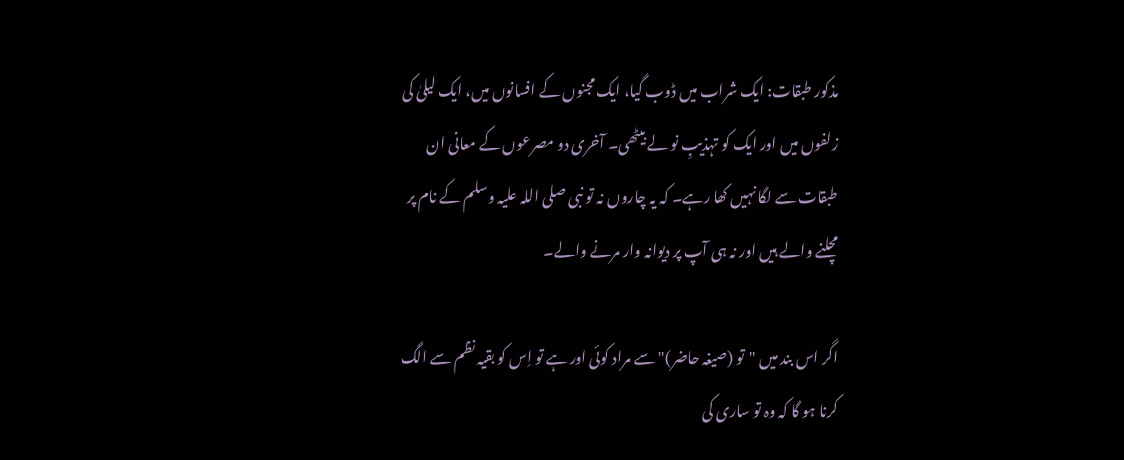مذکور طبقات: ایک شراب میں ڈوب گیا، ایک مجنوں کے افسانوں میں، ایک لیلیٰ کی زلفوں میں اور ایک کو تہذیبِ نو لے بیٹھی۔ آخری دو مصرعوں کے معانی ان طبقات سے لگا نہیں کھا رہے۔ کہ یہ چاروں نہ تو نبی صلی اللہ علیہ وسلم کے نام پر مچلنے والے ہیں اور نہ ہی آپ پر دیوانہ وار مرنے والے۔

اگر اس بند میں "تو (صیغہ حاضر)" سے مراد کوئی اور ہے تو اِس کو بقیہ نظم سے الگ کرنا ہو گا کہ وہ تو ساری کی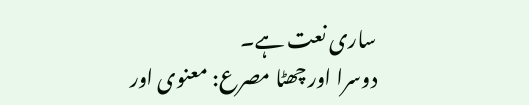ساری نعت ہے۔
دوسرا اور چھٹا مصرع: معنوی اور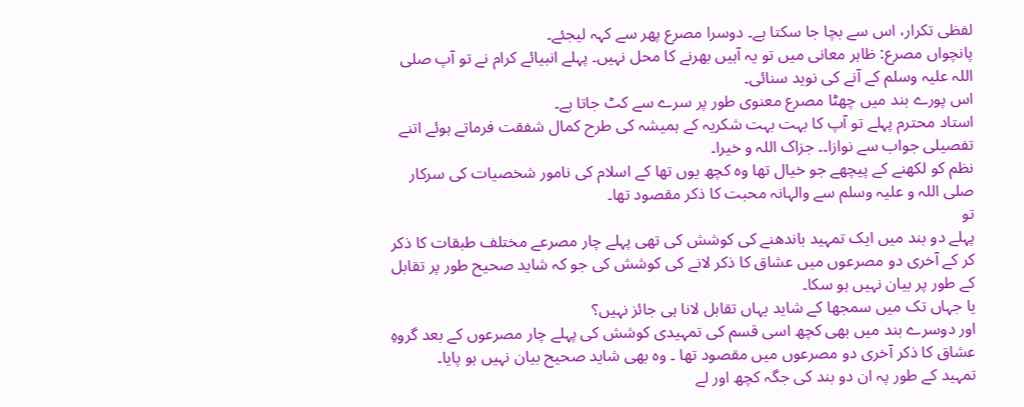لفظی تکرار، اس سے بچا جا سکتا ہے۔ دوسرا مصرع پھر سے کہہ لیجئے۔
پانچواں مصرع: ظاہر معانی میں تو یہ آہیں بھرنے کا محل نہیں۔ پہلے انبیائے کرام نے تو آپ صلی اللہ علیہ وسلم کے آنے کی نوید سنائی۔
اس پورے بند میں چھٹا مصرع معنوی طور پر سرے سے کٹ جاتا ہے۔
استاد محترم پہلے تو آپ کا بہت بہت شکریہ کے ہمیشہ کی طرح کمال شفقت فرماتے ہوئے اتنے تفصیلی جواب سے نوازا۔۔ جزاک اللہ و خیرا۔
نظم کو لکھنے کے پیچھے جو خیال تھا وہ کچھ یوں تھا کے اسلام کی نامور شخصیات کی سرکار صلی اللہ و علیہ وسلم سے والہانہ محبت کا ذکر مقصود تھا۔
تو
پہلے دو بند میں ایک تمہید باندھنے کی کوشش کی تھی پہلے چار مصرعے مختلف طبقات کا ذکر کر کے آخری دو مصرعوں میں عشاق کا ذکر لانے کی کوشش کی جو کہ شاید صحیح طور پر تقابل کے طور پر بیان نہیں ہو سکا۔
یا جہاں تک میں سمجھا کے شاید یہاں تقابل لانا ہی جائز نہیں؟
اور دوسرے بند میں بھی کچھ اسی قسم کی تمہیدی کوشش کی پہلے چار مصرعوں کے بعد گروہِ عشاق کا ذکر آخری دو مصرعوں میں مقصود تھا ۔ وہ بھی شاید صحیح بیان نہیں ہو پایا۔
تمہید کے طور پہ ان دو بند کی جگہ کچھ اور لے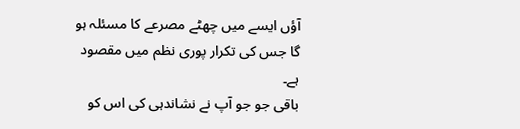آؤں ایسے میں چھٹے مصرعے کا مسئلہ ہو گا جس کی تکرار پوری نظم میں مقصود ہے۔
باقی جو جو آپ نے نشاندہی کی اس کو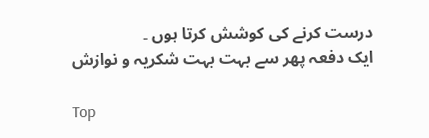درست کرنے کی کوشش کرتا ہوں ۔
ایک دفعہ پھر سے بہت بہت شکریہ و نوازش

Top